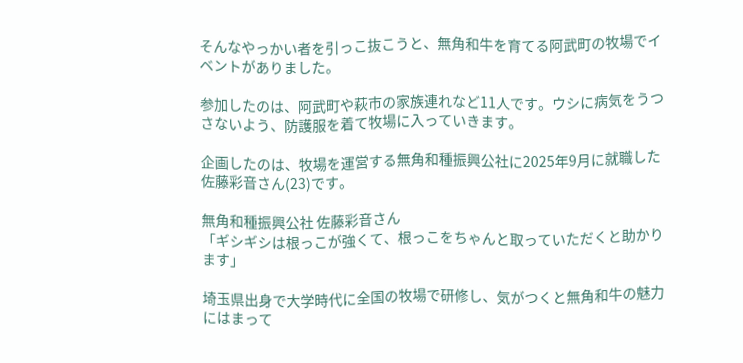そんなやっかい者を引っこ抜こうと、無角和牛を育てる阿武町の牧場でイベントがありました。

参加したのは、阿武町や萩市の家族連れなど11人です。ウシに病気をうつさないよう、防護服を着て牧場に入っていきます。

企画したのは、牧場を運営する無角和種振興公社に2025年9月に就職した佐藤彩音さん(23)です。

無角和種振興公社 佐藤彩音さん
「ギシギシは根っこが強くて、根っこをちゃんと取っていただくと助かります」

埼玉県出身で大学時代に全国の牧場で研修し、気がつくと無角和牛の魅力にはまって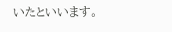いたといいます。